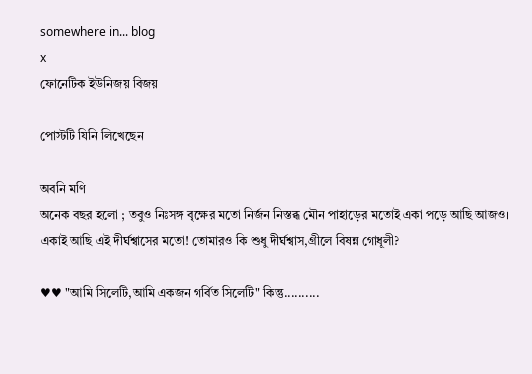somewhere in... blog
x
ফোনেটিক ইউনিজয় বিজয়

পোস্টটি যিনি লিখেছেন

অবনি মণি
অনেক বছর হলো ; তবুও নিঃসঙ্গ বৃক্ষের মতো নির্জন নিস্তব্ধ মৌন পাহাড়ের মতোই একা পড়ে আছি আজও। একাই আছি এই দীর্ঘশ্বাসের মতো! তোমারও কি শুধু দীর্ঘশ্বাস,গ্রীলে বিষন্ন গোধূলী?

♥♥ "আমি সিলেটি,আমি একজন গর্বিত সিলেটি" কিন্তু..........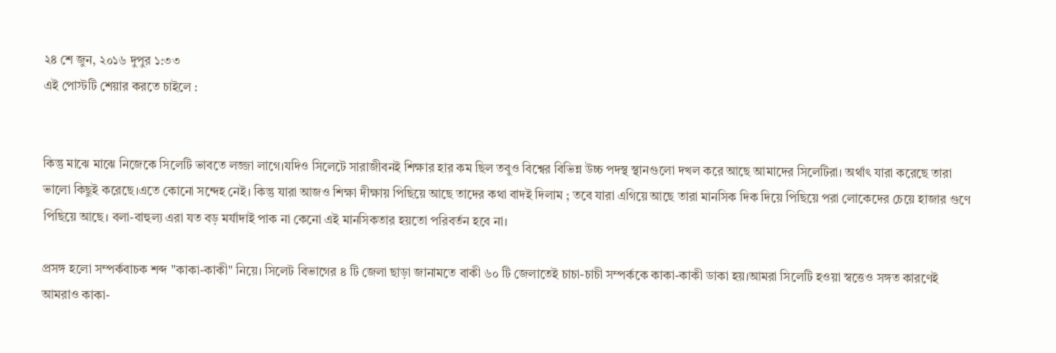২৪ শে জুন, ২০১৬ দুপুর ১:৩৩
এই পোস্টটি শেয়ার করতে চাইলে :


কিন্তু মাঝে মাঝে নিজেকে সিলেটি ভাবতে লজ্জা লাগে।যদিও সিলেটে সারাজীবনই শিক্ষার হার কম ছিল তবুও বিশ্বের বিভিন্ন উচ্চ পদস্থ স্থানগুলো দখল করে আছে আমাদের সিলেটিরা। অর্থাৎ যারা করেছে তারা ভালো কিছুই করেছে।এতে কোনো সন্দেহ নেই। কিন্তু যারা আজও শিক্ষা দীক্ষায় পিছিয়ে আছে তাদের কথা বাদই দিলাম ; তবে যারা এগিয়ে আছে তারা মানসিক দিক দিয়ে পিছিয়ে পরা লোকেদের চেয়ে হাজার গুণে পিছিয়ে আছে। বলা-বাহুল্য এরা যত বড় মর্যাদাই পাক না কেনো এই মানসিকতার হয়তো পরিবর্তন হবে না।

প্রসঙ্গ হলো সম্পর্কবাচক শব্দ "কাকা-কাকী" নিয়ে। সিলেট বিভাগের ৪ টি জেলা ছাড়া জানামতে বাকী ৬০ টি জেলাতেই চাচা-চাচী সম্পর্ককে কাকা-কাকী ডাকা হয়।আমরা সিলেটি হওয়া স্বত্তেও সঙ্গত কারণেই আমরাও কাকা-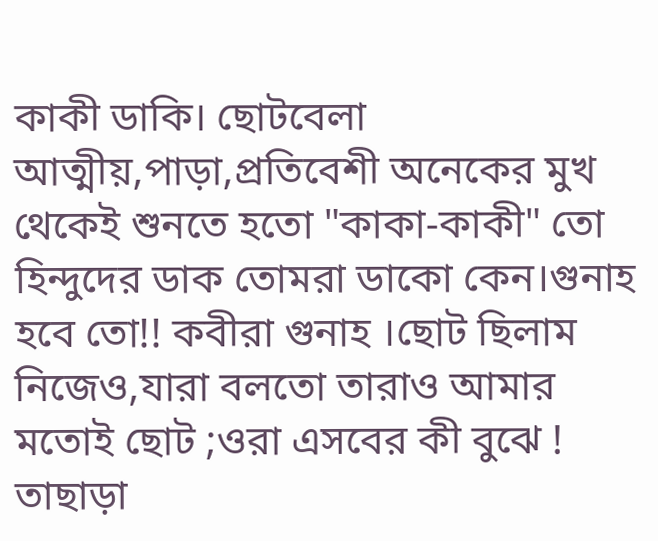কাকী ডাকি। ছোটবেলা আত্মীয়,পাড়া,প্রতিবেশী অনেকের মুখ থেকেই শুনতে হতো "কাকা-কাকী" তো হিন্দুদের ডাক তোমরা ডাকো কেন।গুনাহ হবে তো!! কবীরা গুনাহ ।ছোট ছিলাম নিজেও,যারা বলতো তারাও আমার মতোই ছোট ;ওরা এসবের কী বুঝে ! তাছাড়া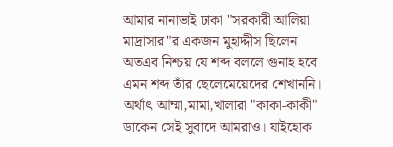আমার নানাভাই ঢাকা "সরকারী আলিয়া মাদ্রাসার"র একজন মুহাদ্দীস ছিলেন অতএব নিশ্চয় যে শব্দ বললে গুনাহ হবে এমন শব্দ তাঁর ছেলেমেয়েদের শেখাননি। অর্থাৎ আম্মা,মামা,খালারা "কাকা-কাকী" ডাকেন সেই সুবাদে আমরাও। যাইহোক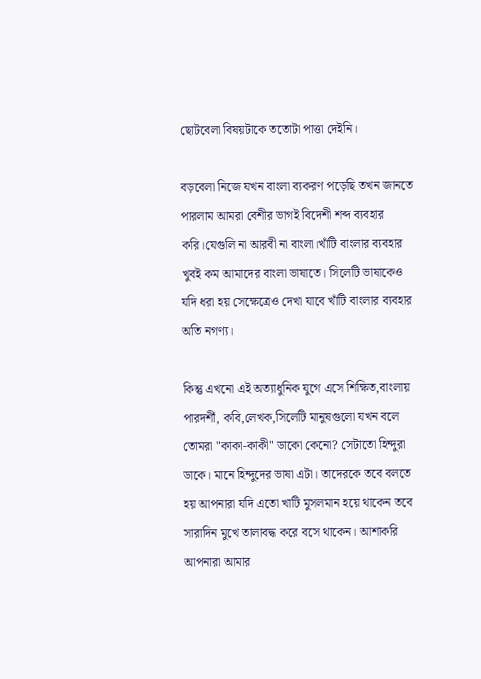ছোটবেলা বিষয়টাকে ততোটা পাত্তা দেইনি।

বড়বেলা নিজে যখন বাংলা ব্যকরণ পড়েছি তখন জানতে পারলাম আমরা বেশীর ভাগই বিদেশী শব্দ ব্যবহার করি।যেগুলি না আরবী না বাংলা।খাঁটি বাংলার ব্যবহার খুবই কম আমাদের বাংলা ভাষাতে। সিলেটি ভাষাকেও যদি ধরা হয় সেক্ষেত্রেও দেখা যাবে খাঁটি বাংলার ব্যবহার অতি নগণ্য।

কিন্তু এখনো এই অত্যাধুনিক যুগে এসে শিক্ষিত,বাংলায় পারদর্শী, কবি,লেখক,সিলেটি মানুষগুলো যখন বলে তোমরা "কাকা-কাকী" ডাকো কেনো? সেটাতো হিন্দুরা ডাকে। মানে হিন্দুদের ভাষা এটা। তাদেরকে তবে বলতে হয় আপনারা যদি এতো খাটি মুসলমান হয়ে থাকেন তবে সারাদিন মুখে তালাবদ্ধ করে বসে থাকেন। আশাকরি আপনারা আমার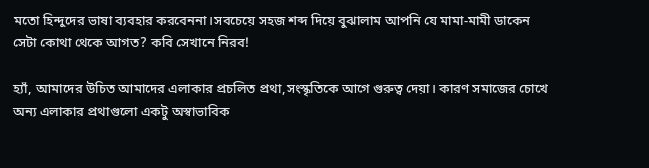মতো হিন্দুদের ভাষা ব্যবহার করবেননা।সবচেয়ে সহজ শব্দ দিয়ে বুঝালাম আপনি যে মামা-মামী ডাকেন সেটা কোথা থেকে আগত? কবি সেখানে নিরব!

হ্যাঁ, আমাদের উচিত আমাদের এলাকার প্রচলিত প্রথা,সংস্কৃতিকে আগে গুরুত্ব দেয়া। কারণ সমাজের চোখে অন্য এলাকার প্রথাগুলো একটু অস্বাভাবিক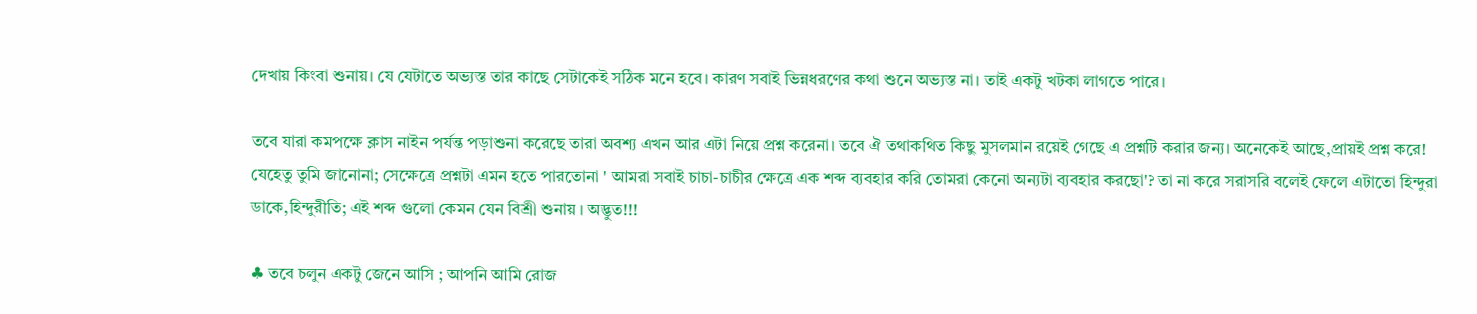দেখায় কিংবা শুনায়। যে যেটাতে অভ্যস্ত তার কাছে সেটাকেই সঠিক মনে হবে। কারণ সবাই ভিন্নধরণের কথা শুনে অভ্যস্ত না। তাই একটু খটকা লাগতে পারে।

তবে যারা কমপক্ষে ক্লাস নাইন পর্যন্ত পড়াশুনা করেছে তারা অবশ্য এখন আর এটা নিয়ে প্রশ্ন করেনা। তবে ঐ তথাকথিত কিছু মুসলমান রয়েই গেছে এ প্রশ্নটি করার জন্য। অনেকেই আছে,প্রায়ই প্রশ্ন করে! যেহেতু তুমি জানোনা; সেক্ষেত্রে প্রশ্নটা এমন হতে পারতোনা ' আমরা সবাই চাচা-চাচীর ক্ষেত্রে এক শব্দ ব্যবহার করি তোমরা কেনো অন্যটা ব্যবহার করছো'? তা না করে সরাসরি বলেই ফেলে এটাতো হিন্দুরা ডাকে,হিন্দুরীতি; এই শব্দ গুলো কেমন যেন বিশ্রী শুনায় । অদ্ভুত!!!

♣ তবে চলুন একটু জেনে আসি ; আপনি আমি রোজ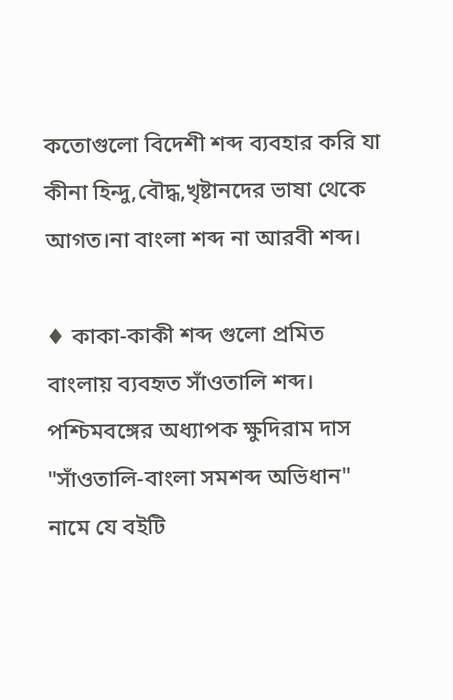কতোগুলো বিদেশী শব্দ ব্যবহার করি যা কীনা হিন্দু,বৌদ্ধ,খৃষ্টানদের ভাষা থেকে আগত।না বাংলা শব্দ না আরবী শব্দ।

♦ কাকা-কাকী শব্দ গুলো প্রমিত বাংলায় ব্যবহৃত সাঁওতালি শব্দ। পশ্চিমবঙ্গের অধ্যাপক ক্ষুদিরাম দাস "সাঁওতালি-বাংলা সমশব্দ অভিধান" নামে যে বইটি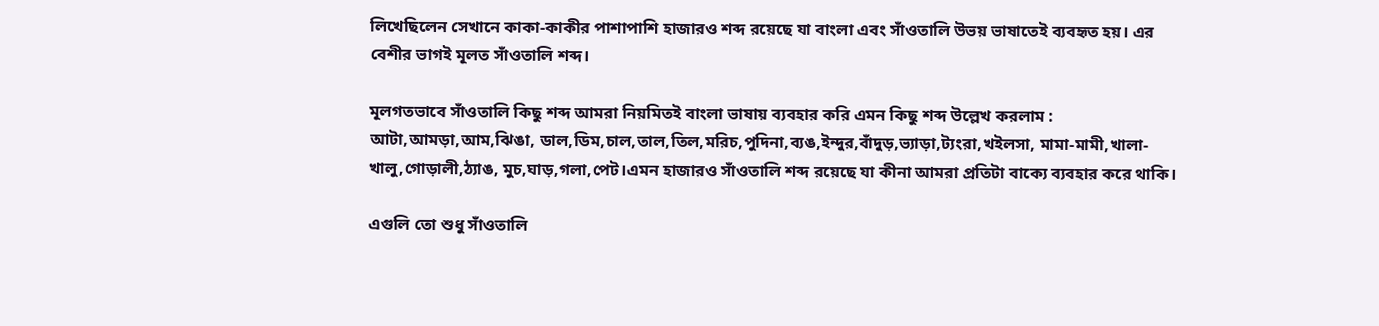লিখেছিলেন সেখানে কাকা-কাকীর পাশাপাশি হাজারও শব্দ রয়েছে যা বাংলা এবং সাঁওতালি উভয় ভাষাতেই ব্যবহৃত হয়। এর বেশীর ভাগই মূলত সাঁওতালি শব্দ।

মূলগতভাবে সাঁওতালি কিছু শব্দ আমরা নিয়মিতই বাংলা ভাষায় ব্যবহার করি এমন কিছু শব্দ উল্লেখ করলাম : আটা,আমড়া,আম,ঝিঙা, ডাল,ডিম,চাল,তাল,তিল,মরিচ,পুদিনা,ব্যঙ,ইন্দুর,বাঁদুড়,ভ্যাড়া,ট্যংরা,খইলসা, মামা-মামী,খালা-খালু,গোড়ালী,ঠ্যাঙ, মুচ,ঘাড়,গলা,পেট।এমন হাজারও সাঁওতালি শব্দ রয়েছে যা কীনা আমরা প্রতিটা বাক্যে ব্যবহার করে থাকি।

এগুলি তো শুধু সাঁওতালি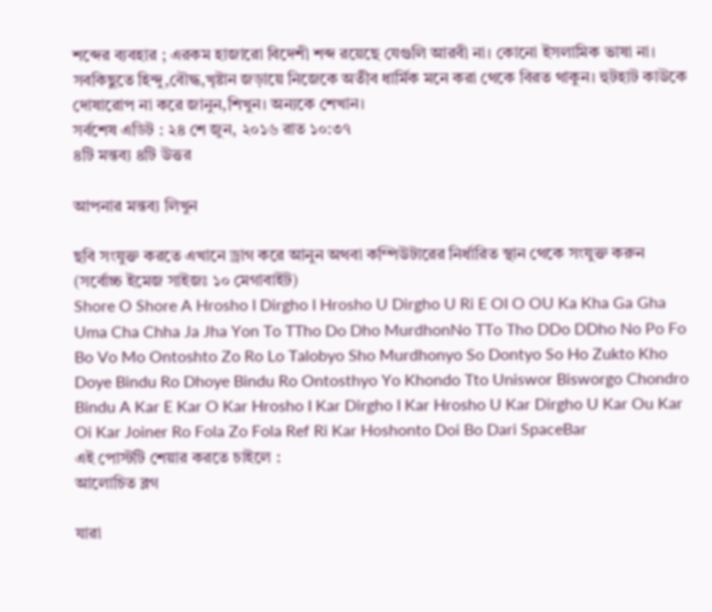শব্দের ব্যবহার ; এরকম হাজারো বিদেশী শব্দ রয়েছে যেগুলি আরবী না। কোনো ইসলামিক ভাষা না। সবকিছুতে হিন্দু,বৌদ্ধ,খৃষ্টান জড়ায়ে নিজেকে অতীব ধার্মিক মনে করা থেকে বিরত থাকুন। হুটহাট কাউকে দোষারোপ না করে জানুন,শিখুন। অন্যকে শেখান।
সর্বশেষ এডিট : ২৪ শে জুন, ২০১৬ রাত ১০:৩৭
৪টি মন্তব্য ৪টি উত্তর

আপনার মন্তব্য লিখুন

ছবি সংযুক্ত করতে এখানে ড্রাগ করে আনুন অথবা কম্পিউটারের নির্ধারিত স্থান থেকে সংযুক্ত করুন (সর্বোচ্চ ইমেজ সাইজঃ ১০ মেগাবাইট)
Shore O Shore A Hrosho I Dirgho I Hrosho U Dirgho U Ri E OI O OU Ka Kha Ga Gha Uma Cha Chha Ja Jha Yon To TTho Do Dho MurdhonNo TTo Tho DDo DDho No Po Fo Bo Vo Mo Ontoshto Zo Ro Lo Talobyo Sho Murdhonyo So Dontyo So Ho Zukto Kho Doye Bindu Ro Dhoye Bindu Ro Ontosthyo Yo Khondo Tto Uniswor Bisworgo Chondro Bindu A Kar E Kar O Kar Hrosho I Kar Dirgho I Kar Hrosho U Kar Dirgho U Kar Ou Kar Oi Kar Joiner Ro Fola Zo Fola Ref Ri Kar Hoshonto Doi Bo Dari SpaceBar
এই পোস্টটি শেয়ার করতে চাইলে :
আলোচিত ব্লগ

যারা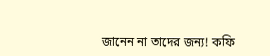জানেন না তাদের জন্য! কফি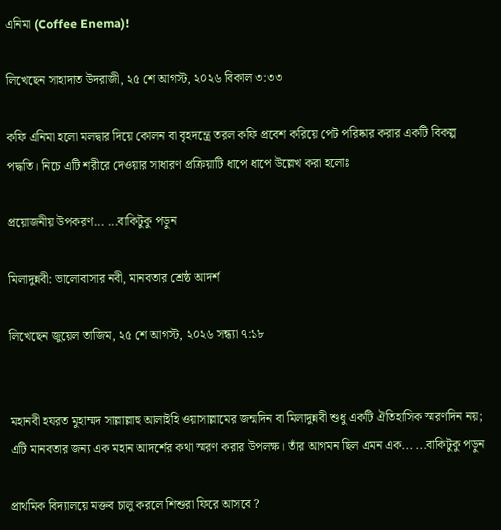এনিমা (Coffee Enema)!

লিখেছেন সাহাদাত উদরাজী, ২৫ শে আগস্ট, ২০২৬ বিকাল ৩:৩৩

কফি এনিমা হলো মলদ্বার দিয়ে কোলন বা বৃহদন্ত্রে তরল কফি প্রবেশ করিয়ে পেট পরিষ্কার করার একটি বিকল্প পদ্ধতি। নিচে এটি শরীরে দেওয়ার সাধারণ প্রক্রিয়াটি ধাপে ধাপে উল্লেখ করা হলোঃ

প্রয়োজনীয় উপকরণ... ...বাকিটুকু পড়ুন

মিলাদুন্নবী: ভালোবাসার নবী, মানবতার শ্রেষ্ঠ আদর্শ

লিখেছেন জুয়েল তাজিম, ২৫ শে আগস্ট, ২০২৬ সন্ধ্যা ৭:১৮


মহানবী হযরত মুহাম্মদ সাল্লাল্লাহু আলাইহি ওয়াসাল্লামের জন্মদিন বা মিলাদুন্নবী শুধু একটি ঐতিহাসিক স্মরণদিন নয়; এটি মানবতার জন্য এক মহান আদর্শের কথা স্মরণ করার উপলক্ষ। তাঁর আগমন ছিল এমন এক... ...বাকিটুকু পড়ুন

প্রাথমিক বিদ্যালয়ে মক্তব চালু করলে শিশুরা ফিরে আসবে ?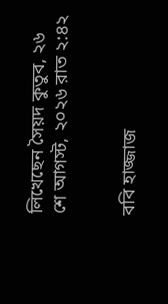লিখেছেন সৈয়দ কুতুব, ২৬ শে আগস্ট, ২০২৬ রাত ২:৪২


ববি হাজ্জাজ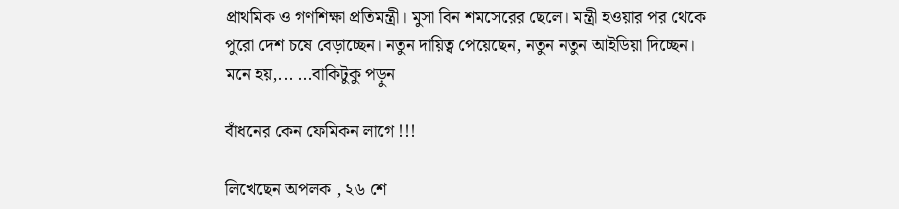প্রাথমিক ও গণশিক্ষা প্রতিমন্ত্রী। মুসা বিন শমসেরের ছেলে। মন্ত্রী হওয়ার পর থেকে পুরো দেশ চষে বেড়াচ্ছেন। নতুন দায়িত্ব পেয়েছেন, নতুন নতুন আইডিয়া দিচ্ছেন। মনে হয়,... ...বাকিটুকু পড়ুন

বাঁধনের কেন ফেমিকন লাগে !!!

লিখেছেন অপলক , ২৬ শে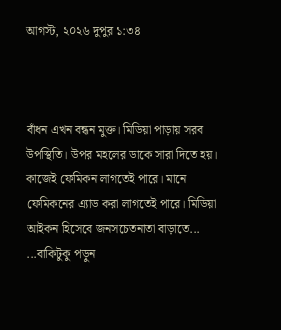আগস্ট, ২০২৬ দুপুর ১:৩৪



বাঁধন এখন বন্ধন মুক্ত। মিডিয়া পাড়ায় সরব উপস্থিতি। উপর মহলের ডাকে সারা দিতে হয়। কাজেই ফেমিকন লাগতেই পারে। মানে ফেমিকনের এ্যাড করা লাগতেই পারে। মিডিয়া আইকন হিসেবে জনসচেতনাতা বাড়াতে... ...বাকিটুকু পড়ুন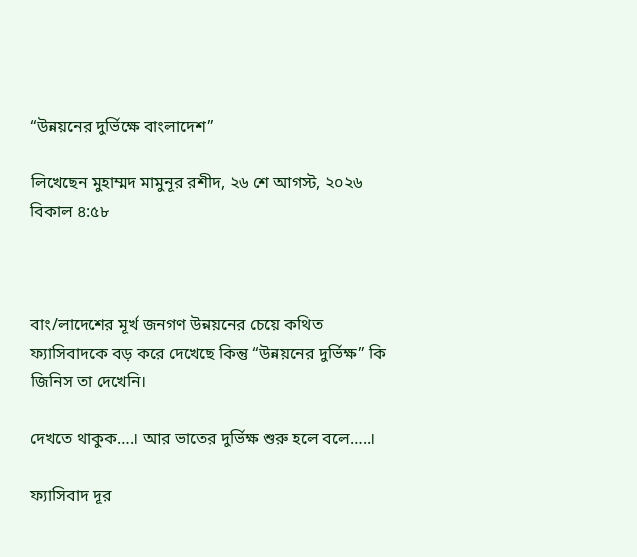“উন্নয়নের দুর্ভিক্ষে বাংলাদেশ”

লিখেছেন মুহাম্মদ মামুনূর রশীদ, ২৬ শে আগস্ট, ২০২৬ বিকাল ৪:৫৮



বাং/লাদেশের মূর্খ জনগণ উন্নয়নের চেয়ে কথিত ফ্যাসিবাদকে বড় করে দেখেছে কিন্তু “উন্নয়নের দুর্ভিক্ষ” কি জিনিস তা দেখেনি।

দেখতে থাকুক….। আর ভাতের দুর্ভিক্ষ শুরু হলে বলে…..।

ফ্যাসিবাদ দূর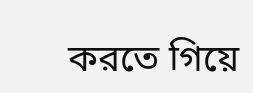করতে গিয়ে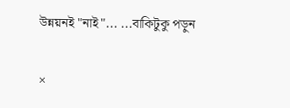উন্নয়নই "নাই"... ...বাকিটুকু পড়ুন

×